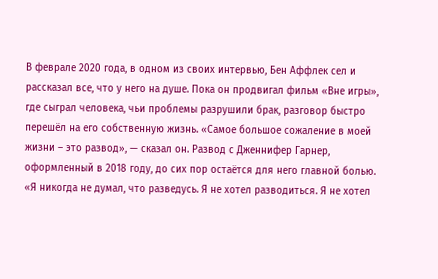В феврале 2020 года, в одном из своих интервью, Бен Аффлек сел и рассказал все, что у него на душе. Пока он продвигал фильм «Вне игры», где сыграл человека, чьи проблемы разрушили брак, разговор быстро перешёл на его собственную жизнь. «Самое большое сожаление в моей жизни – это развод», — сказал он. Развод с Дженнифер Гарнер, оформленный в 2018 году, до сих пор остаётся для него главной болью. «Я никогда не думал, что разведусь. Я не хотел разводиться. Я не хотел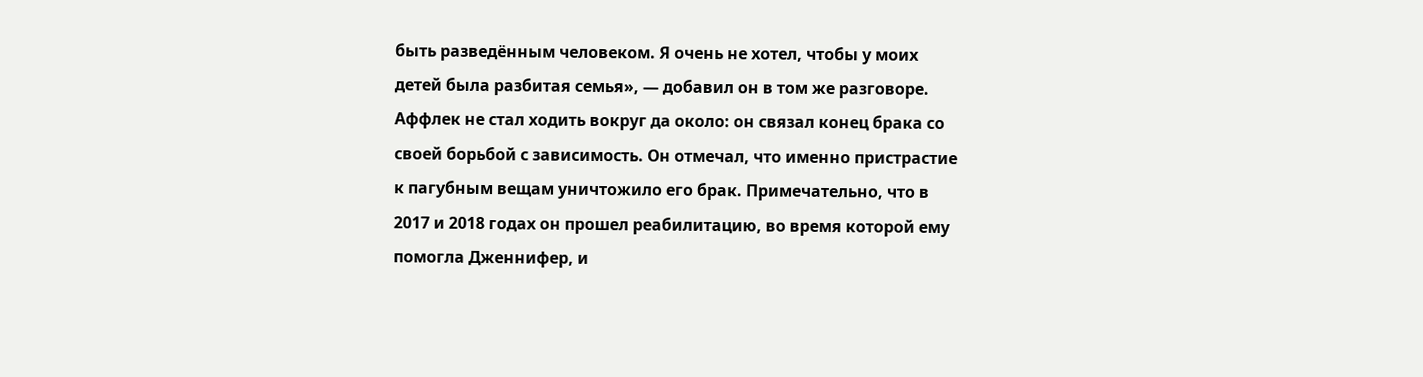быть разведённым человеком. Я очень не хотел, чтобы у моих детей была разбитая семья», — добавил он в том же разговоре. Аффлек не стал ходить вокруг да около: он связал конец брака со своей борьбой с зависимость. Он отмечал, что именно пристрастие к пагубным вещам уничтожило его брак. Примечательно, что в 2017 и 2018 годах он прошел реабилитацию, во время которой ему помогла Дженнифер, и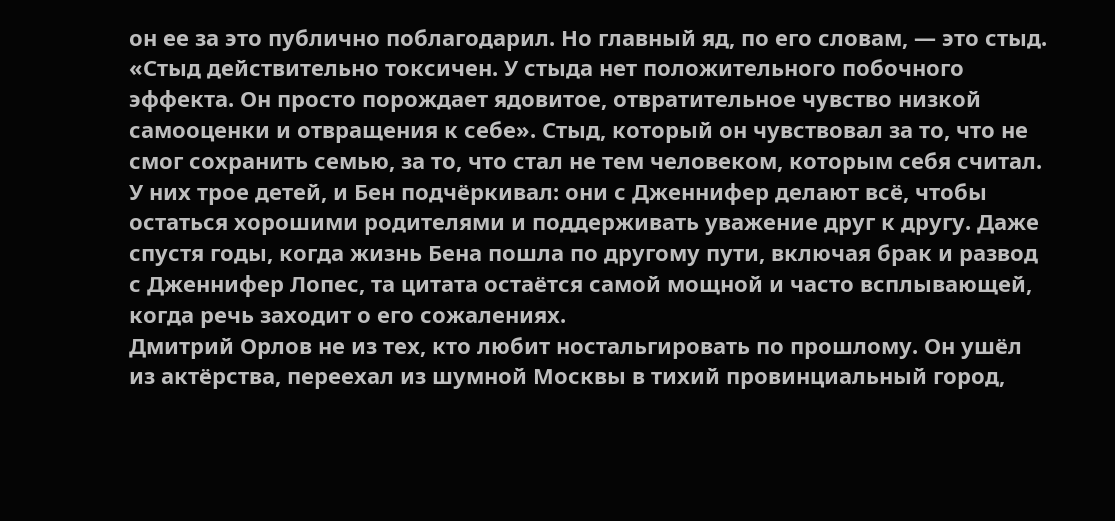он ее за это публично поблагодарил. Но главный яд, по его словам, — это стыд. «Стыд действительно токсичен. У стыда нет положительного побочного эффекта. Он просто порождает ядовитое, отвратительное чувство низкой самооценки и отвращения к себе». Стыд, который он чувствовал за то, что не смог сохранить семью, за то, что стал не тем человеком, которым себя считал. У них трое детей, и Бен подчёркивал: они с Дженнифер делают всё, чтобы остаться хорошими родителями и поддерживать уважение друг к другу. Даже спустя годы, когда жизнь Бена пошла по другому пути, включая брак и развод с Дженнифер Лопес, та цитата остаётся самой мощной и часто всплывающей, когда речь заходит о его сожалениях.
Дмитрий Орлов не из тех, кто любит ностальгировать по прошлому. Он ушёл из актёрства, переехал из шумной Москвы в тихий провинциальный город,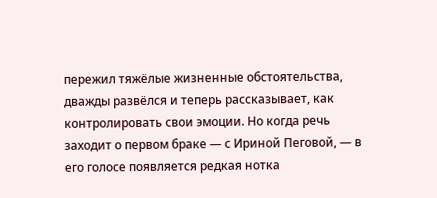пережил тяжёлые жизненные обстоятельства, дважды развёлся и теперь рассказывает, как контролировать свои эмоции. Но когда речь заходит о первом браке — с Ириной Пеговой, — в его голосе появляется редкая нотка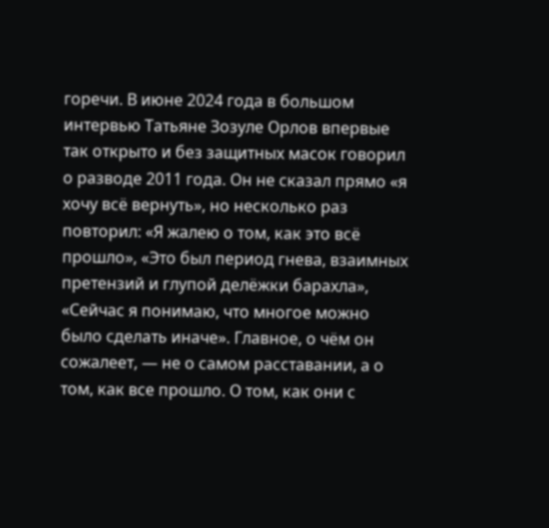горечи. В июне 2024 года в большом интервью Татьяне Зозуле Орлов впервые так открыто и без защитных масок говорил о разводе 2011 года. Он не сказал прямо «я хочу всё вернуть», но несколько раз повторил: «Я жалею о том, как это всё прошло», «Это был период гнева, взаимных претензий и глупой делёжки барахла», «Сейчас я понимаю, что многое можно было сделать иначе». Главное, о чём он сожалеет, — не о самом расставании, а о том, как все прошло. О том, как они с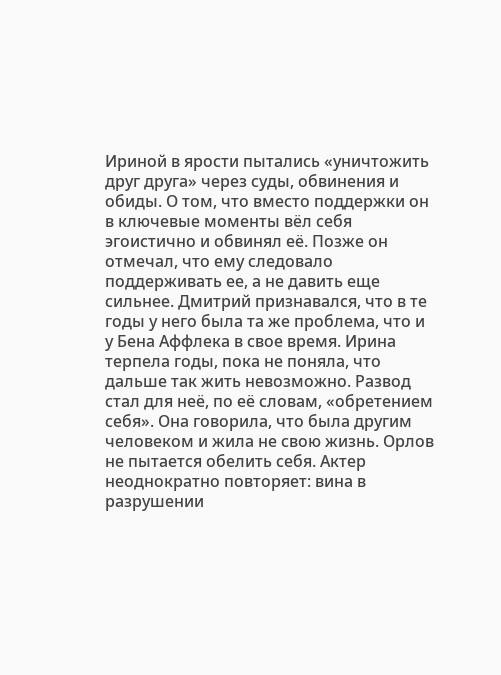Ириной в ярости пытались «уничтожить друг друга» через суды, обвинения и обиды. О том, что вместо поддержки он в ключевые моменты вёл себя эгоистично и обвинял её. Позже он отмечал, что ему следовало поддерживать ее, а не давить еще сильнее. Дмитрий признавался, что в те годы у него была та же проблема, что и у Бена Аффлека в свое время. Ирина терпела годы, пока не поняла, что дальше так жить невозможно. Развод стал для неё, по её словам, «обретением себя». Она говорила, что была другим человеком и жила не свою жизнь. Орлов не пытается обелить себя. Актер неоднократно повторяет: вина в разрушении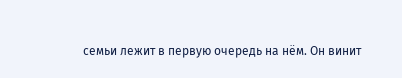семьи лежит в первую очередь на нём. Он винит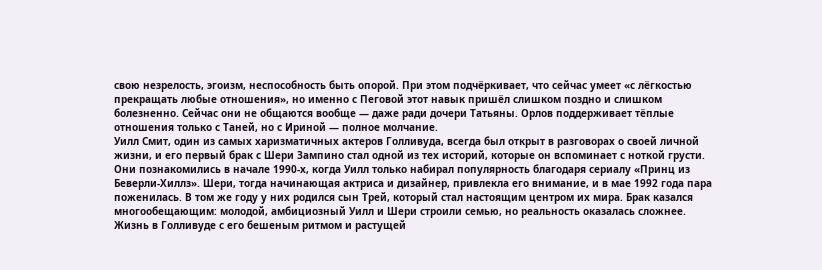свою незрелость, эгоизм, неспособность быть опорой. При этом подчёркивает, что сейчас умеет «с лёгкостью прекращать любые отношения», но именно с Пеговой этот навык пришёл слишком поздно и слишком болезненно. Сейчас они не общаются вообще — даже ради дочери Татьяны. Орлов поддерживает тёплые отношения только с Таней, но с Ириной — полное молчание.
Уилл Смит, один из самых харизматичных актеров Голливуда, всегда был открыт в разговорах о своей личной жизни, и его первый брак с Шери Зампино стал одной из тех историй, которые он вспоминает с ноткой грусти. Они познакомились в начале 1990-х, когда Уилл только набирал популярность благодаря сериалу «Принц из Беверли-Хиллз». Шери, тогда начинающая актриса и дизайнер, привлекла его внимание, и в мае 1992 года пара поженилась. В том же году у них родился сын Трей, который стал настоящим центром их мира. Брак казался многообещающим: молодой, амбициозный Уилл и Шери строили семью, но реальность оказалась сложнее. Жизнь в Голливуде с его бешеным ритмом и растущей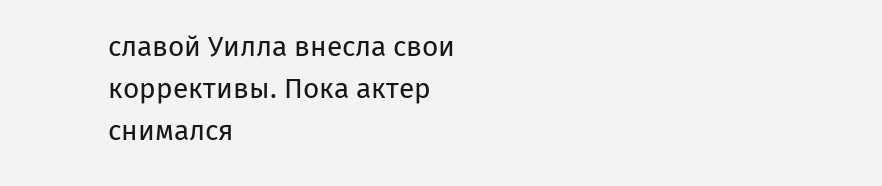славой Уилла внесла свои коррективы. Пока актер снимался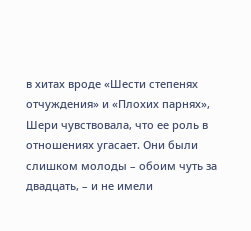в хитах вроде «Шести степенях отчуждения» и «Плохих парнях», Шери чувствовала, что ее роль в отношениях угасает. Они были слишком молоды – обоим чуть за двадцать, – и не имели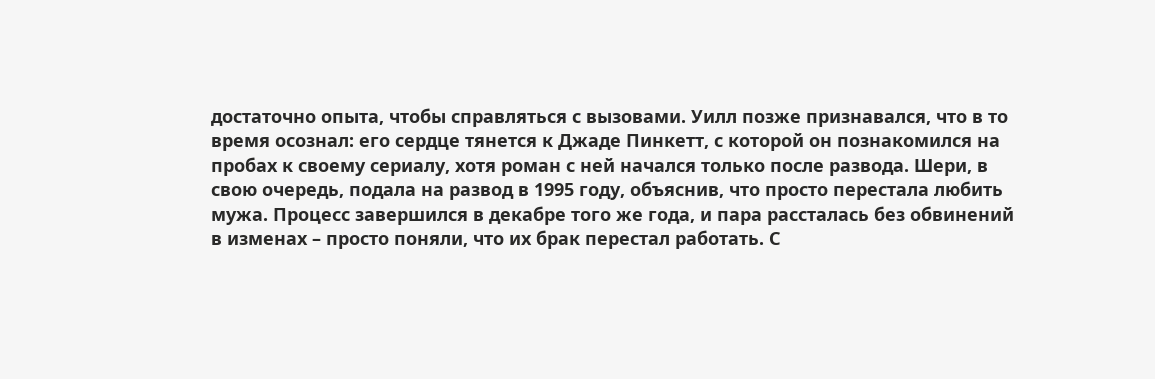достаточно опыта, чтобы справляться с вызовами. Уилл позже признавался, что в то время осознал: его сердце тянется к Джаде Пинкетт, с которой он познакомился на пробах к своему сериалу, хотя роман с ней начался только после развода. Шери, в свою очередь, подала на развод в 1995 году, объяснив, что просто перестала любить мужа. Процесс завершился в декабре того же года, и пара рассталась без обвинений в изменах – просто поняли, что их брак перестал работать. С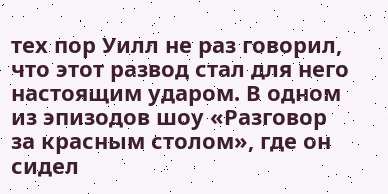тех пор Уилл не раз говорил, что этот развод стал для него настоящим ударом. В одном из эпизодов шоу «Разговор за красным столом», где он сидел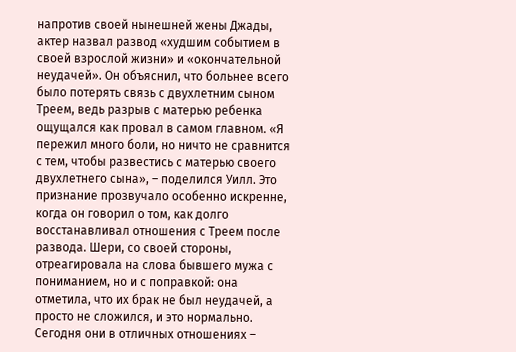напротив своей нынешней жены Джады, актер назвал развод «худшим событием в своей взрослой жизни» и «окончательной неудачей». Он объяснил, что больнее всего было потерять связь с двухлетним сыном Треем, ведь разрыв с матерью ребенка ощущался как провал в самом главном. «Я пережил много боли, но ничто не сравнится с тем, чтобы развестись с матерью своего двухлетнего сына», – поделился Уилл. Это признание прозвучало особенно искренне, когда он говорил о том, как долго восстанавливал отношения с Треем после развода. Шери, со своей стороны, отреагировала на слова бывшего мужа с пониманием, но и с поправкой: она отметила, что их брак не был неудачей, а просто не сложился, и это нормально. Сегодня они в отличных отношениях –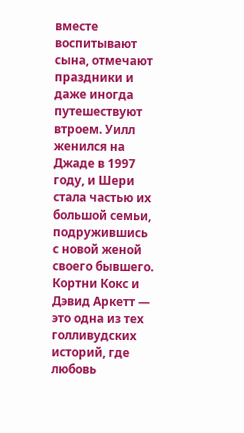вместе воспитывают сына, отмечают праздники и даже иногда путешествуют втроем. Уилл женился на Джаде в 1997 году, и Шери стала частью их большой семьи, подружившись с новой женой своего бывшего.
Кортни Кокс и Дэвид Аркетт — это одна из тех голливудских историй, где любовь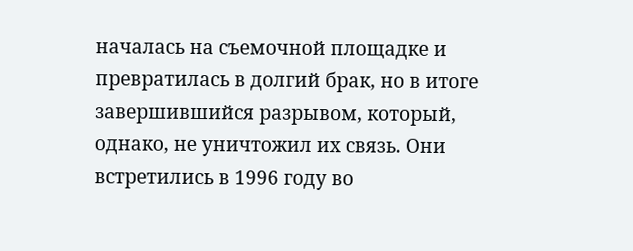началась на съемочной площадке и превратилась в долгий брак, но в итоге завершившийся разрывом, который, однако, не уничтожил их связь. Они встретились в 1996 году во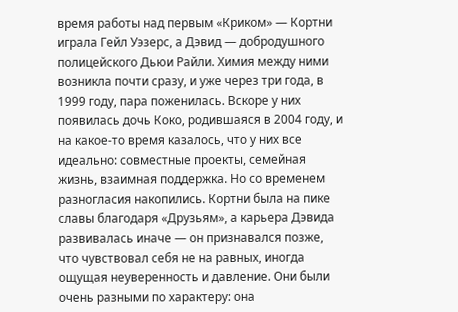время работы над первым «Криком» — Кортни играла Гейл Уэзерс, а Дэвид — добродушного полицейского Дьюи Райли. Химия между ними возникла почти сразу, и уже через три года, в 1999 году, пара поженилась. Вскоре у них появилась дочь Коко, родившаяся в 2004 году, и на какое-то время казалось, что у них все идеально: совместные проекты, семейная жизнь, взаимная поддержка. Но со временем разногласия накопились. Кортни была на пике славы благодаря «Друзьям», а карьера Дэвида развивалась иначе — он признавался позже, что чувствовал себя не на равных, иногда ощущая неуверенность и давление. Они были очень разными по характеру: она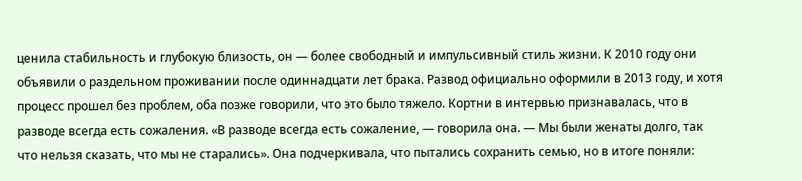ценила стабильность и глубокую близость, он — более свободный и импульсивный стиль жизни. К 2010 году они объявили о раздельном проживании после одиннадцати лет брака. Развод официально оформили в 2013 году, и хотя процесс прошел без проблем, оба позже говорили, что это было тяжело. Кортни в интервью признавалась, что в разводе всегда есть сожаления. «В разводе всегда есть сожаление, — говорила она. — Мы были женаты долго, так что нельзя сказать, что мы не старались». Она подчеркивала, что пытались сохранить семью, но в итоге поняли: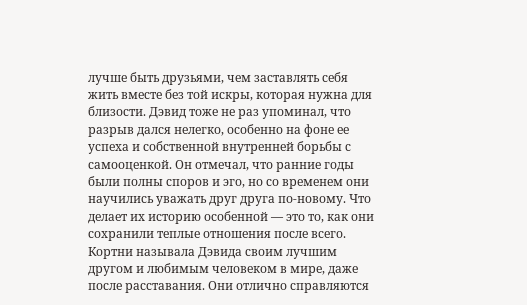лучше быть друзьями, чем заставлять себя жить вместе без той искры, которая нужна для близости. Дэвид тоже не раз упоминал, что разрыв дался нелегко, особенно на фоне ее успеха и собственной внутренней борьбы с самооценкой. Он отмечал, что ранние годы были полны споров и эго, но со временем они научились уважать друг друга по-новому. Что делает их историю особенной — это то, как они сохранили теплые отношения после всего. Кортни называла Дэвида своим лучшим другом и любимым человеком в мире, даже после расставания. Они отлично справляются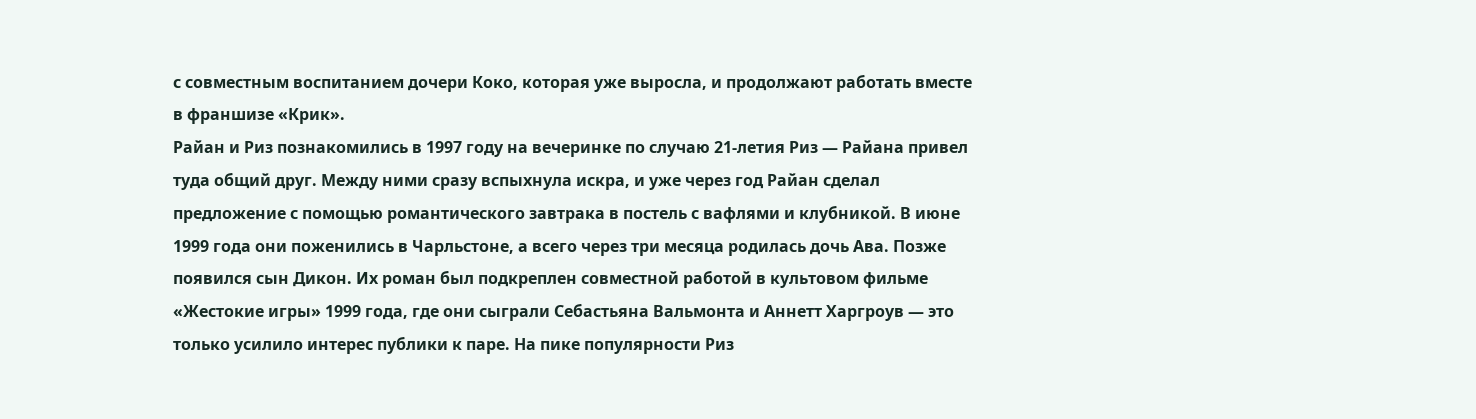с совместным воспитанием дочери Коко, которая уже выросла, и продолжают работать вместе в франшизе «Крик».
Райан и Риз познакомились в 1997 году на вечеринке по случаю 21-летия Риз — Райана привел туда общий друг. Между ними сразу вспыхнула искра, и уже через год Райан сделал предложение с помощью романтического завтрака в постель с вафлями и клубникой. В июне 1999 года они поженились в Чарльстоне, а всего через три месяца родилась дочь Ава. Позже появился сын Дикон. Их роман был подкреплен совместной работой в культовом фильме «Жестокие игры» 1999 года, где они сыграли Себастьяна Вальмонта и Аннетт Харгроув — это только усилило интерес публики к паре. На пике популярности Риз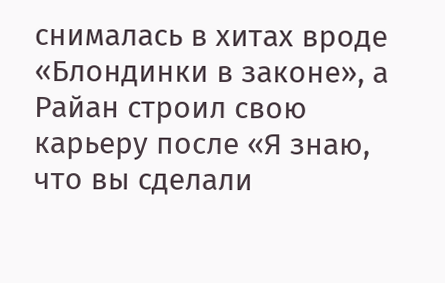снималась в хитах вроде «Блондинки в законе», а Райан строил свою карьеру после «Я знаю, что вы сделали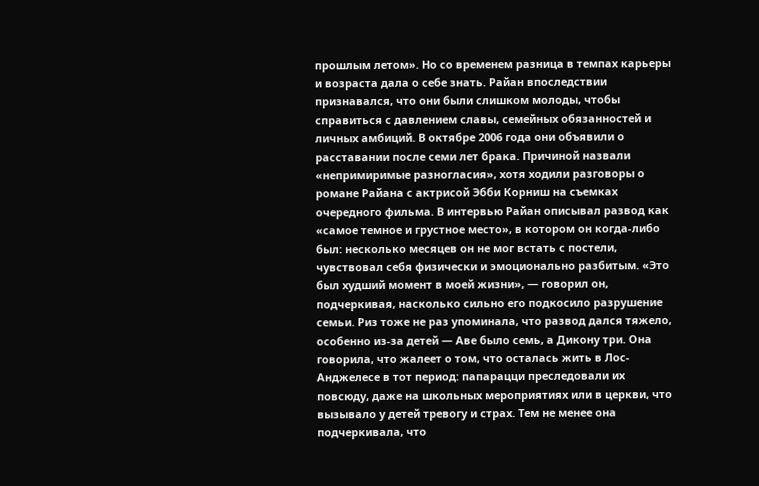прошлым летом». Но со временем разница в темпах карьеры и возраста дала о себе знать. Райан впоследствии признавался, что они были слишком молоды, чтобы справиться с давлением славы, семейных обязанностей и личных амбиций. В октябре 2006 года они объявили о расставании после семи лет брака. Причиной назвали «непримиримые разногласия», хотя ходили разговоры о романе Райана с актрисой Эбби Корниш на съемках очередного фильма. В интервью Райан описывал развод как «самое темное и грустное место», в котором он когда-либо был: несколько месяцев он не мог встать с постели, чувствовал себя физически и эмоционально разбитым. «Это был худший момент в моей жизни», — говорил он, подчеркивая, насколько сильно его подкосило разрушение семьи. Риз тоже не раз упоминала, что развод дался тяжело, особенно из-за детей — Аве было семь, а Дикону три. Она говорила, что жалеет о том, что осталась жить в Лос-Анджелесе в тот период: папарацци преследовали их повсюду, даже на школьных мероприятиях или в церкви, что вызывало у детей тревогу и страх. Тем не менее она подчеркивала, что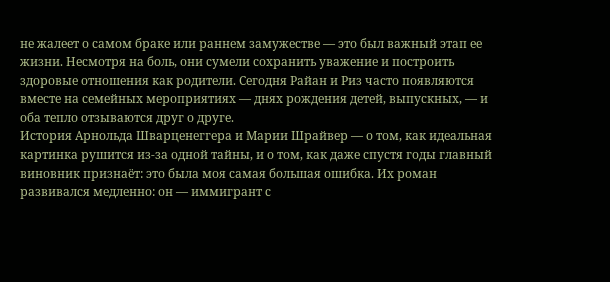не жалеет о самом браке или раннем замужестве — это был важный этап ее жизни. Несмотря на боль, они сумели сохранить уважение и построить здоровые отношения как родители. Сегодня Райан и Риз часто появляются вместе на семейных мероприятиях — днях рождения детей, выпускных, — и оба тепло отзываются друг о друге.
История Арнольда Шварценеггера и Марии Шрайвер — о том, как идеальная картинка рушится из-за одной тайны, и о том, как даже спустя годы главный виновник признаёт: это была моя самая большая ошибка. Их роман развивался медленно: он — иммигрант с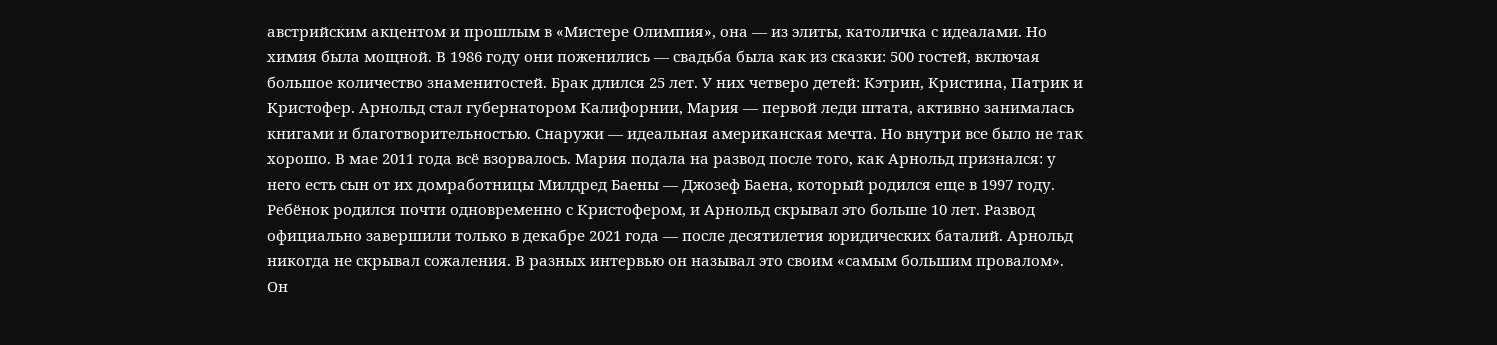австрийским акцентом и прошлым в «Мистере Олимпия», она — из элиты, католичка с идеалами. Но химия была мощной. В 1986 году они поженились — свадьба была как из сказки: 500 гостей, включая большое количество знаменитостей. Брак длился 25 лет. У них четверо детей: Кэтрин, Кристина, Патрик и Кристофер. Арнольд стал губернатором Калифорнии, Мария — первой леди штата, активно занималась книгами и благотворительностью. Снаружи — идеальная американская мечта. Но внутри все было не так хорошо. В мае 2011 года всё взорвалось. Мария подала на развод после того, как Арнольд признался: у него есть сын от их домработницы Милдред Баены — Джозеф Баена, который родился еще в 1997 году. Ребёнок родился почти одновременно с Кристофером, и Арнольд скрывал это больше 10 лет. Развод официально завершили только в декабре 2021 года — после десятилетия юридических баталий. Арнольд никогда не скрывал сожаления. В разных интервью он называл это своим «самым большим провалом». Он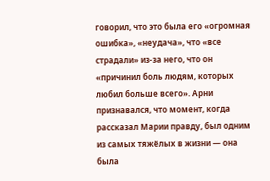говорил, что это была его «огромная ошибка», «неудача», что «все страдали» из-за него, что он «причинил боль людям, которых любил больше всего». Арни признавался, что момент, когда рассказал Марии правду, был одним из самых тяжёлых в жизни — она была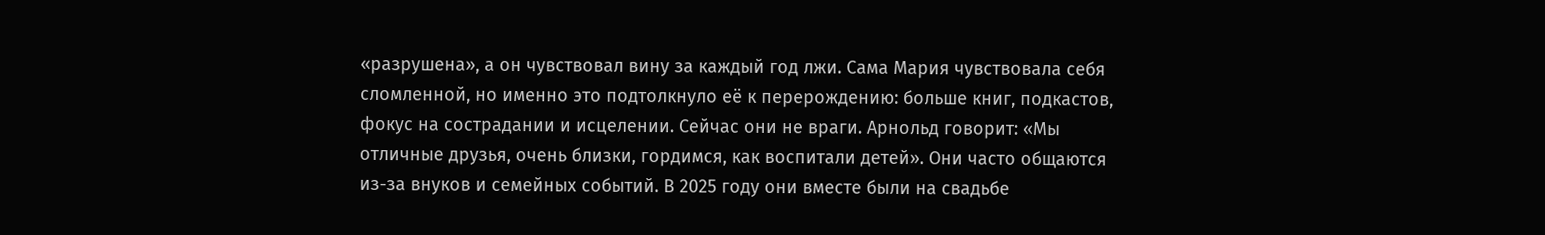«разрушена», а он чувствовал вину за каждый год лжи. Сама Мария чувствовала себя сломленной, но именно это подтолкнуло её к перерождению: больше книг, подкастов, фокус на сострадании и исцелении. Сейчас они не враги. Арнольд говорит: «Мы отличные друзья, очень близки, гордимся, как воспитали детей». Они часто общаются из-за внуков и семейных событий. В 2025 году они вместе были на свадьбе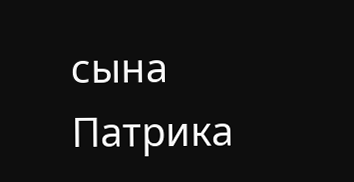сына Патрика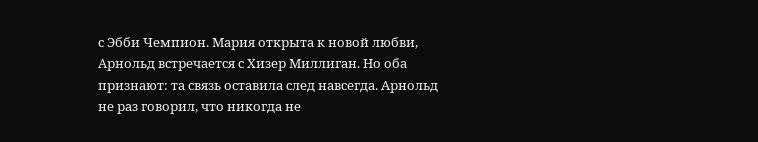с Эбби Чемпион. Мария открыта к новой любви, Арнольд встречается с Хизер Миллиган. Но оба признают: та связь оставила след навсегда. Арнольд не раз говорил, что никогда не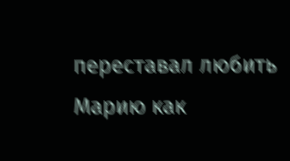переставал любить Марию как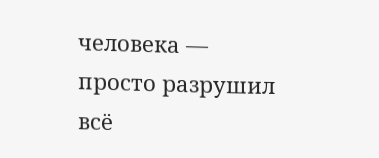человека — просто разрушил всё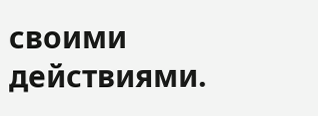своими действиями.